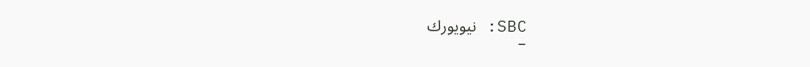SBC: نيويورك
–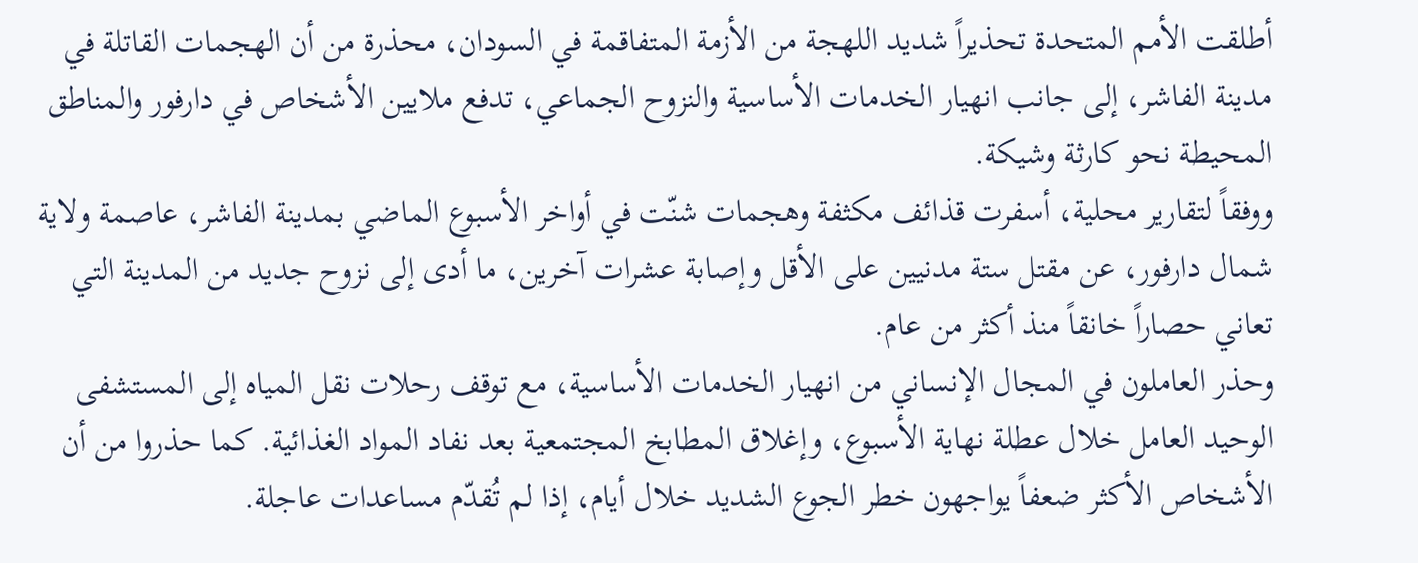أطلقت الأمم المتحدة تحذيراً شديد اللهجة من الأزمة المتفاقمة في السودان، محذرة من أن الهجمات القاتلة في مدينة الفاشر، إلى جانب انهيار الخدمات الأساسية والنزوح الجماعي، تدفع ملايين الأشخاص في دارفور والمناطق المحيطة نحو كارثة وشيكة.
ووفقاً لتقارير محلية، أسفرت قذائف مكثفة وهجمات شنّت في أواخر الأسبوع الماضي بمدينة الفاشر، عاصمة ولاية شمال دارفور، عن مقتل ستة مدنيين على الأقل وإصابة عشرات آخرين، ما أدى إلى نزوح جديد من المدينة التي تعاني حصاراً خانقاً منذ أكثر من عام.
وحذر العاملون في المجال الإنساني من انهيار الخدمات الأساسية، مع توقف رحلات نقل المياه إلى المستشفى الوحيد العامل خلال عطلة نهاية الأسبوع، وإغلاق المطابخ المجتمعية بعد نفاد المواد الغذائية. كما حذروا من أن الأشخاص الأكثر ضعفاً يواجهون خطر الجوع الشديد خلال أيام، إذا لم تُقدّم مساعدات عاجلة.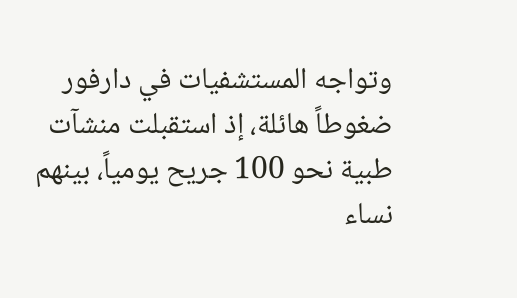وتواجه المستشفيات في دارفور ضغوطاً هائلة، إذ استقبلت منشآت طبية نحو 100 جريح يومياً، بينهم نساء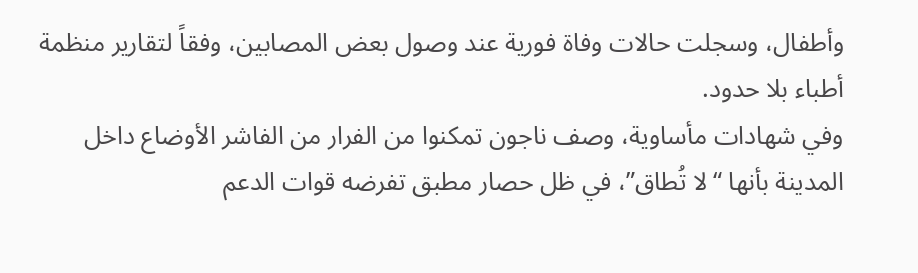وأطفال، وسجلت حالات وفاة فورية عند وصول بعض المصابين، وفقاً لتقارير منظمة أطباء بلا حدود.
وفي شهادات مأساوية، وصف ناجون تمكنوا من الفرار من الفاشر الأوضاع داخل المدينة بأنها “لا تُطاق”، في ظل حصار مطبق تفرضه قوات الدعم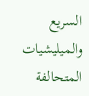السريع والميليشيات المتحالفة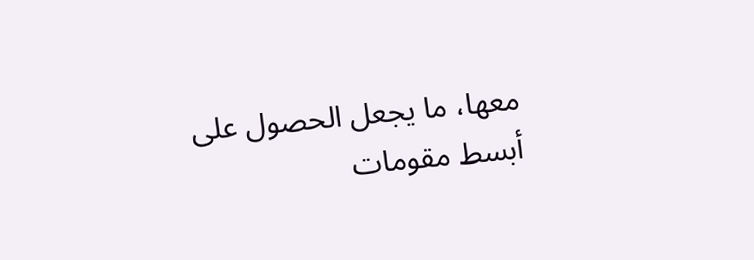معها، ما يجعل الحصول على أبسط مقومات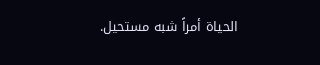الحياة أمراً شبه مستحيل.